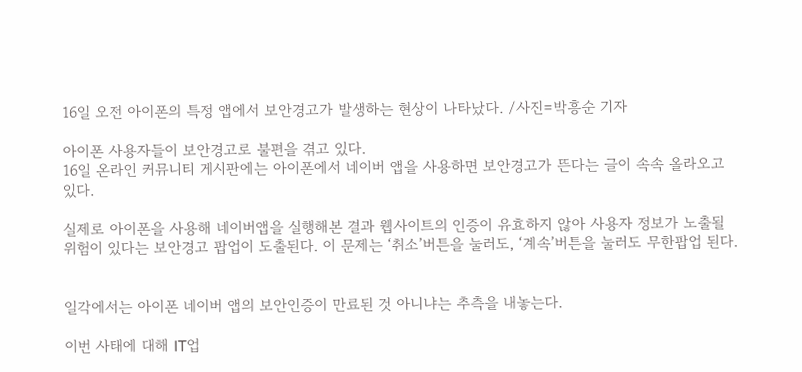16일 오전 아이폰의 특정 앱에서 보안경고가 발생하는 현상이 나타났다. /사진=박흥순 기자

아이폰 사용자들이 보안경고로 불편을 겪고 있다.
16일 온라인 커뮤니티 게시판에는 아이폰에서 네이버 앱을 사용하면 보안경고가 뜬다는 글이 속속 올라오고 있다.

실제로 아이폰을 사용해 네이버앱을 실행해본 결과 웹사이트의 인증이 유효하지 않아 사용자 정보가 노출될 위험이 있다는 보안경고 팝업이 도출된다. 이 문제는 ‘취소’버튼을 눌러도, ‘계속’버튼을 눌러도 무한팝업 된다.


일각에서는 아이폰 네이버 앱의 보안인증이 만료된 것 아니냐는 추측을 내놓는다.

이번 사태에 대해 IT업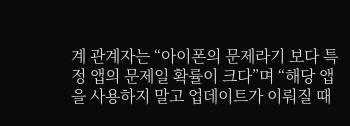계 관계자는 “아이폰의 문제라기 보다 특정 앱의 문제일 확률이 크다”며 “해당 앱을 사용하지 말고 업데이트가 이뤄질 때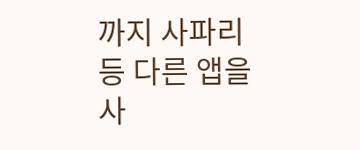까지 사파리 등 다른 앱을 사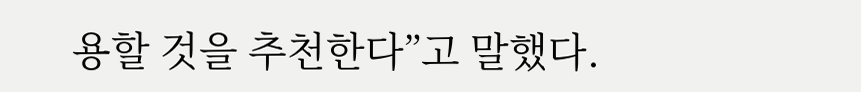용할 것을 추천한다”고 말했다.